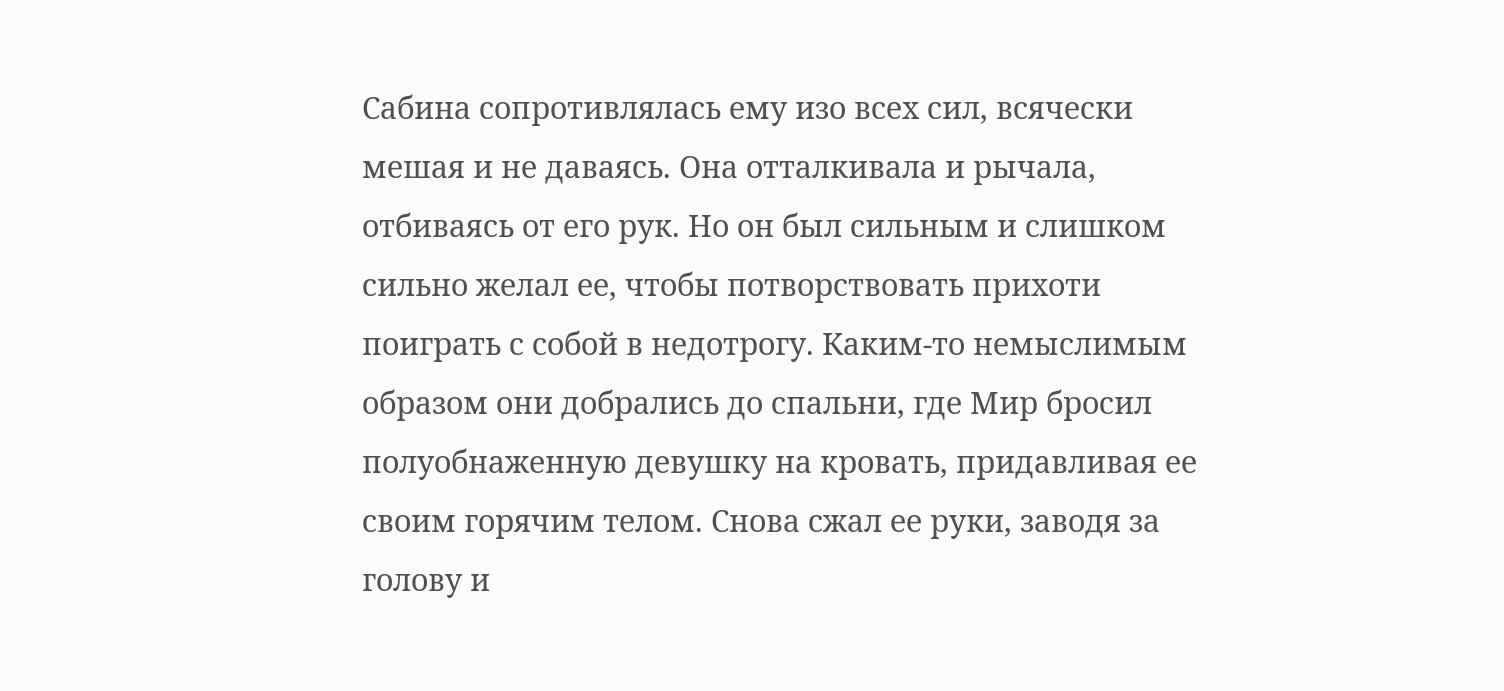Сабина сопротивлялась ему изо всех сил, всячески мешая и не даваясь. Она отталкивала и рычала, отбиваясь от его рук. Но он был сильным и слишком сильно желал ее, чтобы потворствовать прихоти поиграть с собой в недотрогу. Каким-то немыслимым образом они добрались до спальни, где Мир бросил полуобнаженную девушку на кровать, придавливая ее своим горячим телом. Снова сжал ее руки, заводя за голову и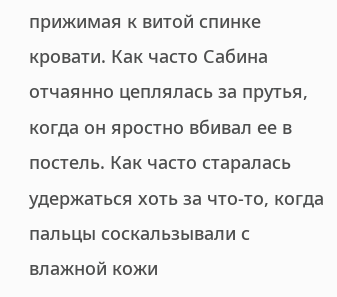прижимая к витой спинке кровати. Как часто Сабина отчаянно цеплялась за прутья, когда он яростно вбивал ее в постель. Как часто старалась удержаться хоть за что-то, когда пальцы соскальзывали с влажной кожи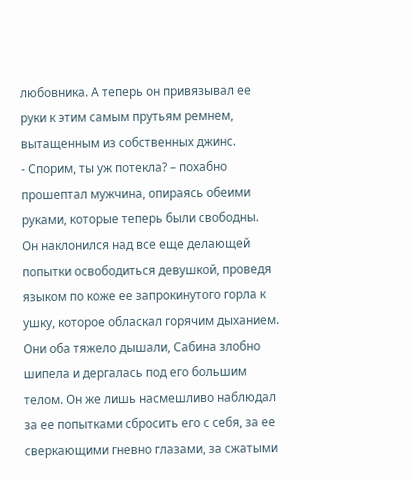любовника. А теперь он привязывал ее руки к этим самым прутьям ремнем, вытащенным из собственных джинс.
- Спорим, ты уж потекла? – похабно прошептал мужчина, опираясь обеими руками, которые теперь были свободны.
Он наклонился над все еще делающей попытки освободиться девушкой, проведя языком по коже ее запрокинутого горла к ушку, которое обласкал горячим дыханием. Они оба тяжело дышали, Сабина злобно шипела и дергалась под его большим телом. Он же лишь насмешливо наблюдал за ее попытками сбросить его с себя, за ее сверкающими гневно глазами, за сжатыми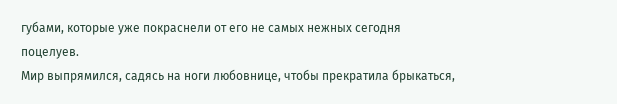губами, которые уже покраснели от его не самых нежных сегодня поцелуев.
Мир выпрямился, садясь на ноги любовнице, чтобы прекратила брыкаться,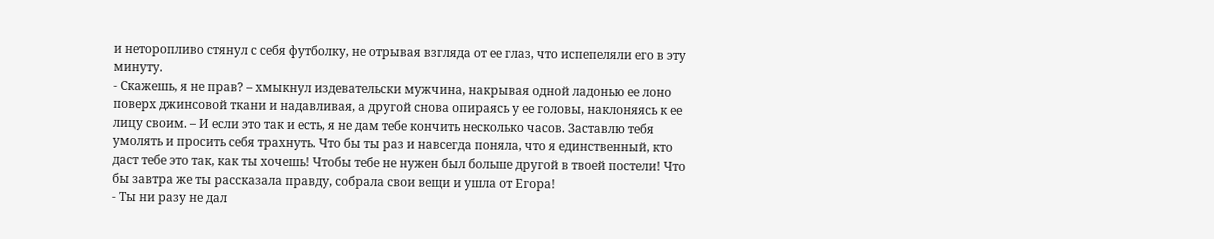и неторопливо стянул с себя футболку, не отрывая взгляда от ее глаз, что испепеляли его в эту минуту.
- Скажешь, я не прав? – хмыкнул издевательски мужчина, накрывая одной ладонью ее лоно поверх джинсовой ткани и надавливая, а другой снова опираясь у ее головы, наклоняясь к ее лицу своим. – И если это так и есть, я не дам тебе кончить несколько часов. Заставлю тебя умолять и просить себя трахнуть. Что бы ты раз и навсегда поняла, что я единственный, кто даст тебе это так, как ты хочешь! Чтобы тебе не нужен был больше другой в твоей постели! Что бы завтра же ты рассказала правду, собрала свои вещи и ушла от Егора!
- Ты ни разу не дал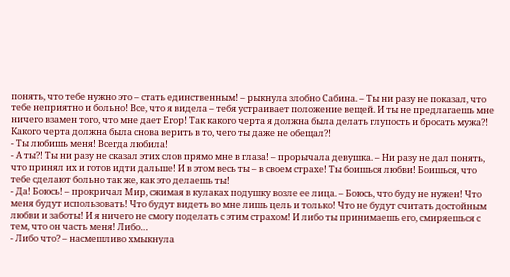понять, что тебе нужно это – стать единственным! – рыкнула злобно Сабина. – Ты ни разу не показал, что тебе неприятно и больно! Все, что я видела – тебя устраивает положение вещей. И ты не предлагаешь мне ничего взамен того, что мне дает Егор! Так какого черта я должна была делать глупость и бросать мужа?! Какого черта должна была снова верить в то, чего ты даже не обещал?!
- Ты любишь меня! Всегда любила!
- А ты?! Ты ни разу не сказал этих слов прямо мне в глаза! – прорычала девушка. – Ни разу не дал понять, что принял их и готов идти дальше! И в этом весь ты – в своем страхе! Ты боишься любви! Боишься, что тебе сделают больно так же, как это делаешь ты!
- Да! Боюсь! – прокричал Мир, сжимая в кулаках подушку возле ее лица. – Боюсь, что буду не нужен! Что меня будут использовать! Что будут видеть во мне лишь цель и только! Что не будут считать достойным любви и заботы! И я ничего не смогу поделать с этим страхом! И либо ты принимаешь его, смиряешься с тем, что он часть меня! Либо…
- Либо что? – насмешливо хмыкнула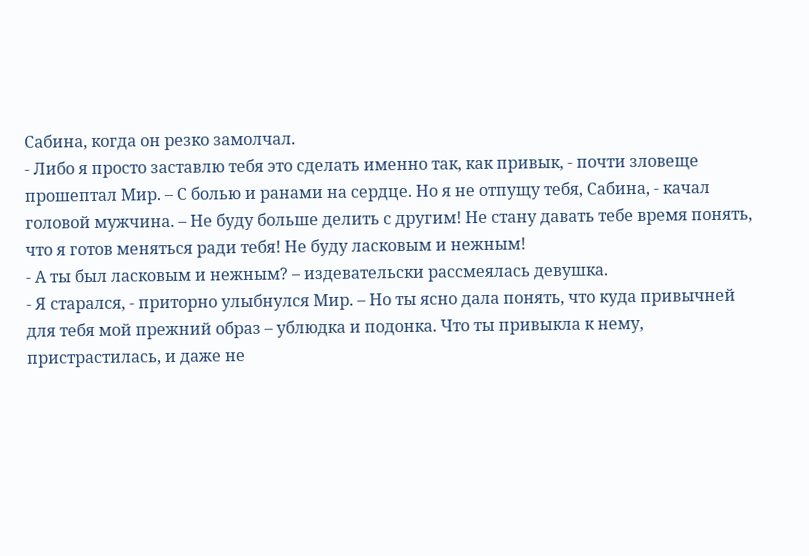Сабина, когда он резко замолчал.
- Либо я просто заставлю тебя это сделать именно так, как привык, - почти зловеще прошептал Мир. – С болью и ранами на сердце. Но я не отпущу тебя, Сабина, - качал головой мужчина. – Не буду больше делить с другим! Не стану давать тебе время понять, что я готов меняться ради тебя! Не буду ласковым и нежным!
- А ты был ласковым и нежным? – издевательски рассмеялась девушка.
- Я старался, - приторно улыбнулся Мир. – Но ты ясно дала понять, что куда привычней для тебя мой прежний образ – ублюдка и подонка. Что ты привыкла к нему, пристрастилась, и даже не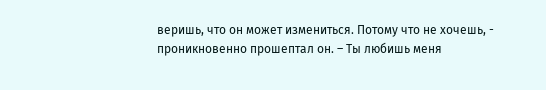веришь, что он может измениться. Потому что не хочешь, - проникновенно прошептал он. – Ты любишь меня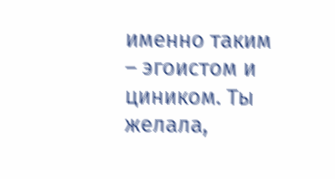именно таким – эгоистом и циником. Ты желала,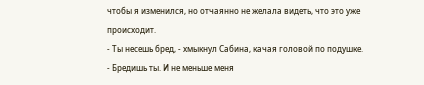чтобы я изменился, но отчаянно не желала видеть, что это уже происходит.
- Ты несешь бред, - хмыкнул Сабина, качая головой по подушке.
- Бредишь ты. И не меньше меня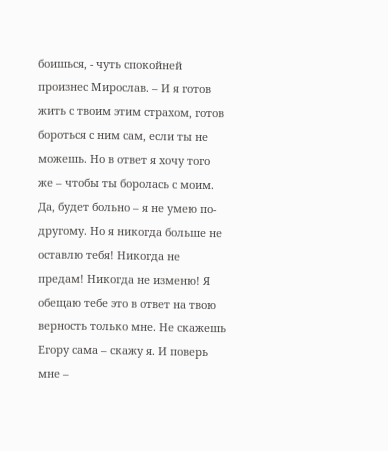боишься, - чуть спокойней произнес Мирослав. – И я готов жить с твоим этим страхом, готов бороться с ним сам, если ты не можешь. Но в ответ я хочу того же – чтобы ты боролась с моим. Да, будет больно – я не умею по-другому. Но я никогда больше не оставлю тебя! Никогда не предам! Никогда не изменю! Я обещаю тебе это в ответ на твою верность только мне. Не скажешь Егору сама – скажу я. И поверь мне –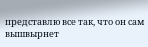представлю все так, что он сам вышвырнет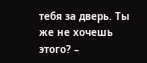тебя за дверь. Ты же не хочешь этого? –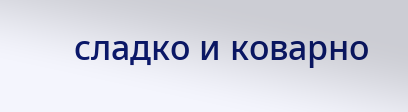сладко и коварно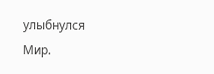улыбнулся Мир.